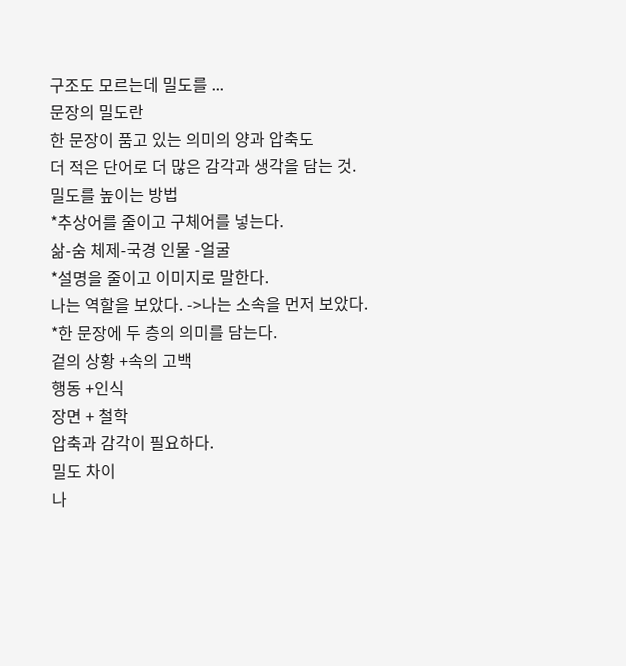구조도 모르는데 밀도를 ...
문장의 밀도란
한 문장이 품고 있는 의미의 양과 압축도
더 적은 단어로 더 많은 감각과 생각을 담는 것.
밀도를 높이는 방법
*추상어를 줄이고 구체어를 넣는다.
삶-숨 체제-국경 인물 -얼굴
*설명을 줄이고 이미지로 말한다.
나는 역할을 보았다. ->나는 소속을 먼저 보았다.
*한 문장에 두 층의 의미를 담는다.
겉의 상황 +속의 고백
행동 +인식
장면 + 철학
압축과 감각이 필요하다.
밀도 차이
나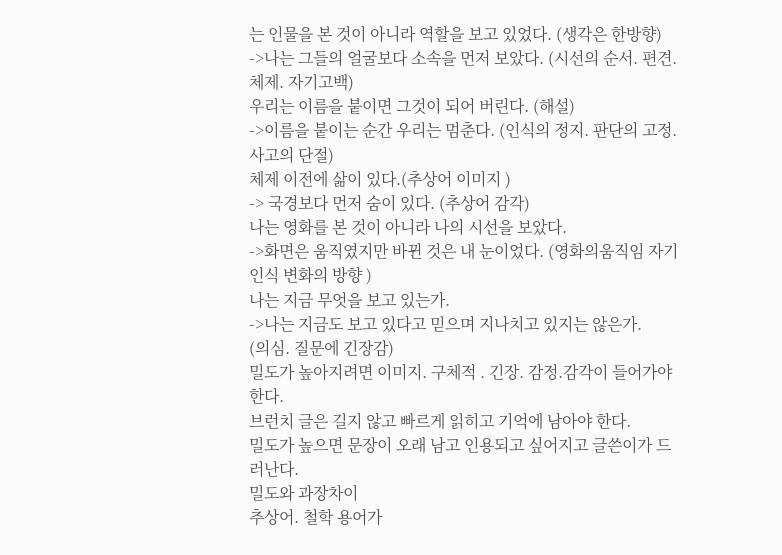는 인물을 본 것이 아니라 역할을 보고 있었다. (생각은 한방향)
->나는 그들의 얼굴보다 소속을 먼저 보았다. (시선의 순서. 편견. 체제. 자기고백)
우리는 이름을 붙이면 그것이 되어 버린다. (해설)
->이름을 붙이는 순간 우리는 멈춘다. (인식의 정지. 판단의 고정. 사고의 단절)
체제 이전에 삶이 있다.(추상어 이미지 )
-> 국경보다 먼저 숨이 있다. (추상어 감각)
나는 영화를 본 것이 아니라 나의 시선을 보았다.
->화면은 움직였지만 바뀐 것은 내 눈이었다. (영화의움직임 자기 인식 변화의 방향 )
나는 지금 무엇을 보고 있는가.
->나는 지금도 보고 있다고 믿으며 지나치고 있지는 않은가.
(의심. 질문에 긴장감)
밀도가 높아지려면 이미지. 구체적 . 긴장. 감정.감각이 들어가야 한다.
브런치 글은 길지 않고 빠르게 읽히고 기억에 남아야 한다.
밀도가 높으면 문장이 오래 남고 인용되고 싶어지고 글쓴이가 드러난다.
밀도와 과장차이
추상어. 철학 용어가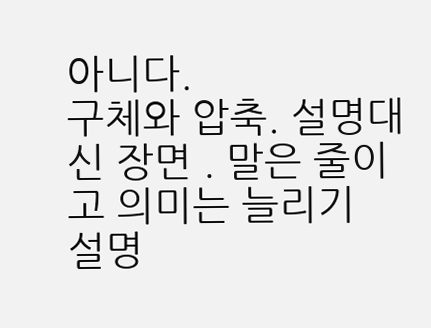아니다.
구체와 압축. 설명대신 장면 . 말은 줄이고 의미는 늘리기
설명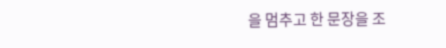을 멈추고 한 문장을 조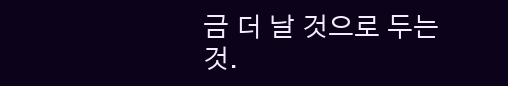금 더 날 것으로 두는 것.